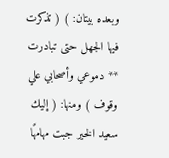وبعده بيتان: ) ( تذكرت فيها الجهل حتى تبادرت ** دموعي وأصحابي علي وقوف ) ومنها: ( إليك سعيد الخير جبت مهامهًا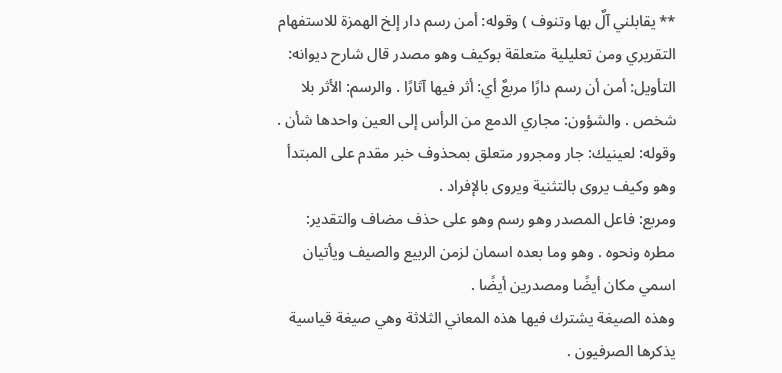** يقابلني آلٌ بها وتنوف ) وقوله: أمن رسم دار إلخ الهمزة للاستفهام التقريري ومن تعليلية متعلقة بوكيف وهو مصدر قال شارح ديوانه: التأويل: أمن أن رسم دارًا مربعٌ أي: أثر فيها آثارًا . والرسم: الأثر بلا شخص . والشؤون: مجاري الدمع من الرأس إلى العين واحدها شأن .
وقوله: لعينيك: جار ومجرور متعلق بمحذوف خبر مقدم على المبتدأ وهو وكيف يروى بالتثنية ويروى بالإفراد .
ومربع: فاعل المصدر وهو رسم وهو على حذف مضاف والتقدير: مطره ونحوه . وهو وما بعده اسمان لزمن الربيع والصيف ويأتيان اسمي مكان أيضًا ومصدرين أيضًا .
وهذه الصيغة يشترك فيها هذه المعاني الثلاثة وهي صيغة قياسية يذكرها الصرفيون .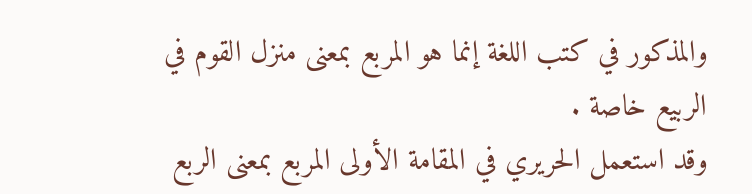والمذكور في كتب اللغة إنما هو المربع بمعنى منزل القوم في الربيع خاصة .
وقد استعمل الحريري في المقامة الأولى المربع بمعنى الربع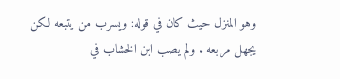وهو المنزل حيث كان في قوله: ويسرب من يتبعه لكن يجهل مربعه . ولم يصب ابن الخشاب في